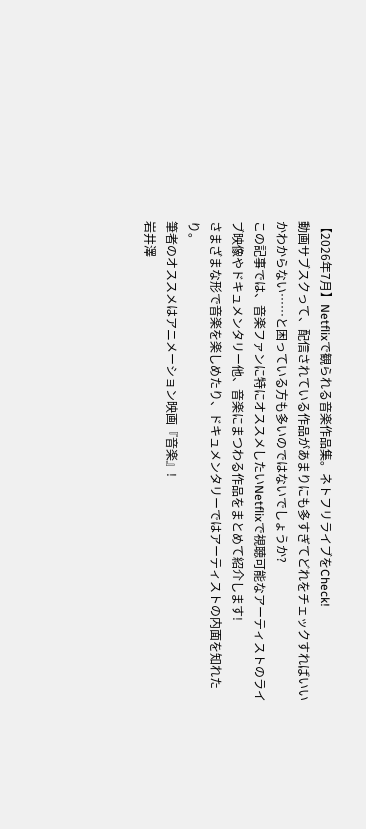【2026年7月】Netflixで観られる音楽作品集。ネトフリライブをCheck!
動画サブスクって、配信されている作品があまりにも多すぎてどれをチェックすればいいかわからない……と困っている方も多いのではないでしょうか?
この記事では、音楽ファンに特にオススメしたいNetflixで視聴可能なアーティストのライブ映像やドキュメンタリー他、音楽にまつわる作品をまとめて紹介します!
さまざまな形で音楽を楽しめたり、ドキュメンタリーではアーティストの内面を知れたり。
筆者のオススメはアニメーション映画『音楽』!
岩井澤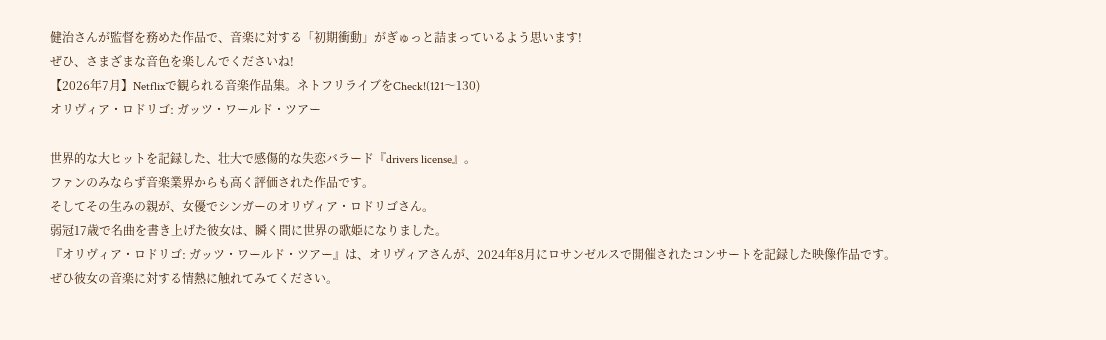健治さんが監督を務めた作品で、音楽に対する「初期衝動」がぎゅっと詰まっているよう思います!
ぜひ、さまざまな音色を楽しんでくださいね!
【2026年7月】Netflixで観られる音楽作品集。ネトフリライブをCheck!(121〜130)
オリヴィア・ロドリゴ: ガッツ・ワールド・ツアー

世界的な大ヒットを記録した、壮大で感傷的な失恋バラード『drivers license』。
ファンのみならず音楽業界からも高く評価された作品です。
そしてその生みの親が、女優でシンガーのオリヴィア・ロドリゴさん。
弱冠17歳で名曲を書き上げた彼女は、瞬く間に世界の歌姫になりました。
『オリヴィア・ロドリゴ: ガッツ・ワールド・ツアー』は、オリヴィアさんが、2024年8月にロサンゼルスで開催されたコンサートを記録した映像作品です。
ぜひ彼女の音楽に対する情熱に触れてみてください。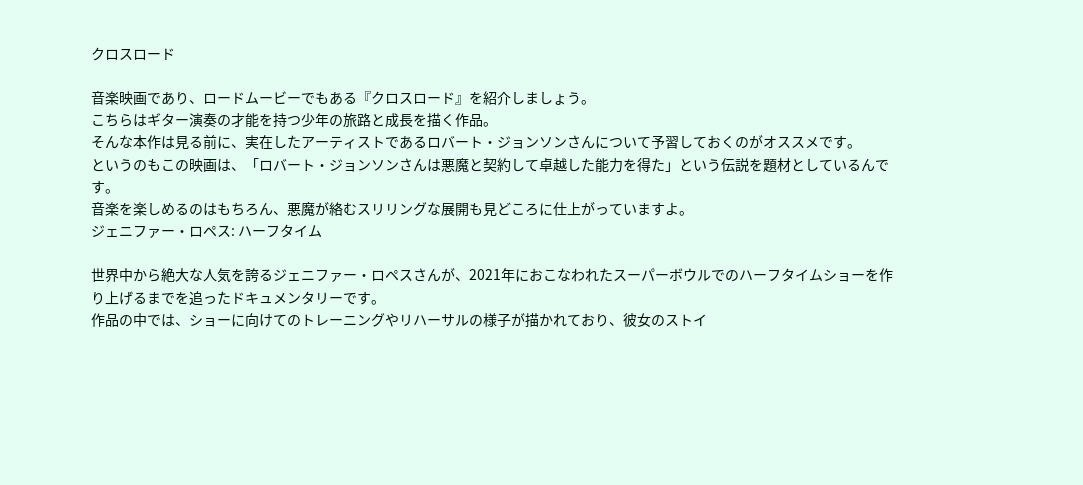クロスロード

音楽映画であり、ロードムービーでもある『クロスロード』を紹介しましょう。
こちらはギター演奏の才能を持つ少年の旅路と成長を描く作品。
そんな本作は見る前に、実在したアーティストであるロバート・ジョンソンさんについて予習しておくのがオススメです。
というのもこの映画は、「ロバート・ジョンソンさんは悪魔と契約して卓越した能力を得た」という伝説を題材としているんです。
音楽を楽しめるのはもちろん、悪魔が絡むスリリングな展開も見どころに仕上がっていますよ。
ジェニファー・ロペス: ハーフタイム

世界中から絶大な人気を誇るジェニファー・ロペスさんが、2021年におこなわれたスーパーボウルでのハーフタイムショーを作り上げるまでを追ったドキュメンタリーです。
作品の中では、ショーに向けてのトレーニングやリハーサルの様子が描かれており、彼女のストイ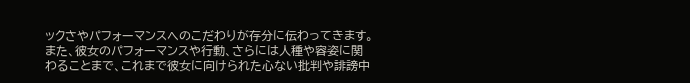ックさやパフォーマンスへのこだわりが存分に伝わってきます。
また、彼女のパフォーマンスや行動、さらには人種や容姿に関わることまで、これまで彼女に向けられた心ない批判や誹謗中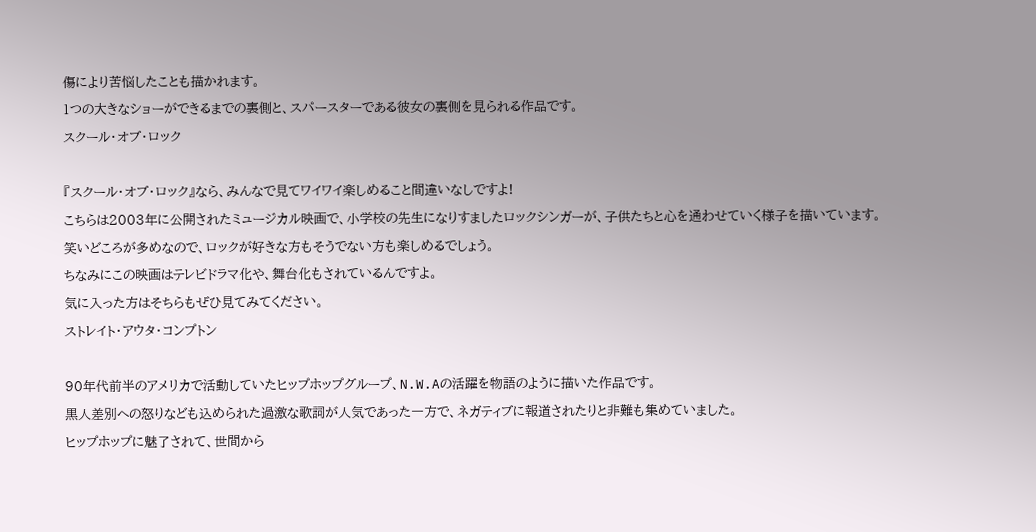傷により苦悩したことも描かれます。
1つの大きなショーができるまでの裏側と、スパースターである彼女の裏側を見られる作品です。
スクール・オブ・ロック

『スクール・オブ・ロック』なら、みんなで見てワイワイ楽しめること間違いなしですよ!
こちらは2003年に公開されたミュージカル映画で、小学校の先生になりすましたロックシンガーが、子供たちと心を通わせていく様子を描いています。
笑いどころが多めなので、ロックが好きな方もそうでない方も楽しめるでしょう。
ちなみにこの映画はテレビドラマ化や、舞台化もされているんですよ。
気に入った方はそちらもぜひ見てみてください。
ストレイト・アウタ・コンプトン

90年代前半のアメリカで活動していたヒップホップグループ、N.W.Aの活躍を物語のように描いた作品です。
黒人差別への怒りなども込められた過激な歌詞が人気であった一方で、ネガティブに報道されたりと非難も集めていました。
ヒップホップに魅了されて、世間から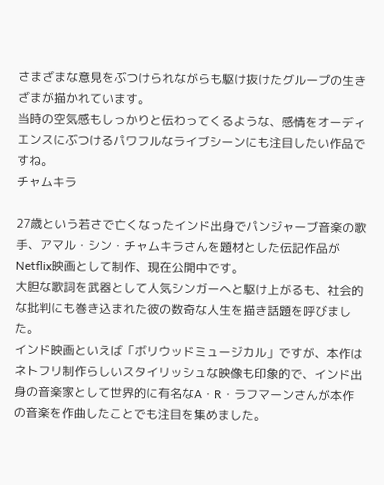さまざまな意見をぶつけられながらも駆け抜けたグループの生きざまが描かれています。
当時の空気感もしっかりと伝わってくるような、感情をオーディエンスにぶつけるパワフルなライブシーンにも注目したい作品ですね。
チャムキラ

27歳という若さで亡くなったインド出身でパンジャーブ音楽の歌手、アマル・シン・チャムキラさんを題材とした伝記作品がNetflix映画として制作、現在公開中です。
大胆な歌詞を武器として人気シンガーへと駆け上がるも、社会的な批判にも巻き込まれた彼の数奇な人生を描き話題を呼びました。
インド映画といえば「ボリウッドミュージカル」ですが、本作はネトフリ制作らしいスタイリッシュな映像も印象的で、インド出身の音楽家として世界的に有名なA・R・ラフマーンさんが本作の音楽を作曲したことでも注目を集めました。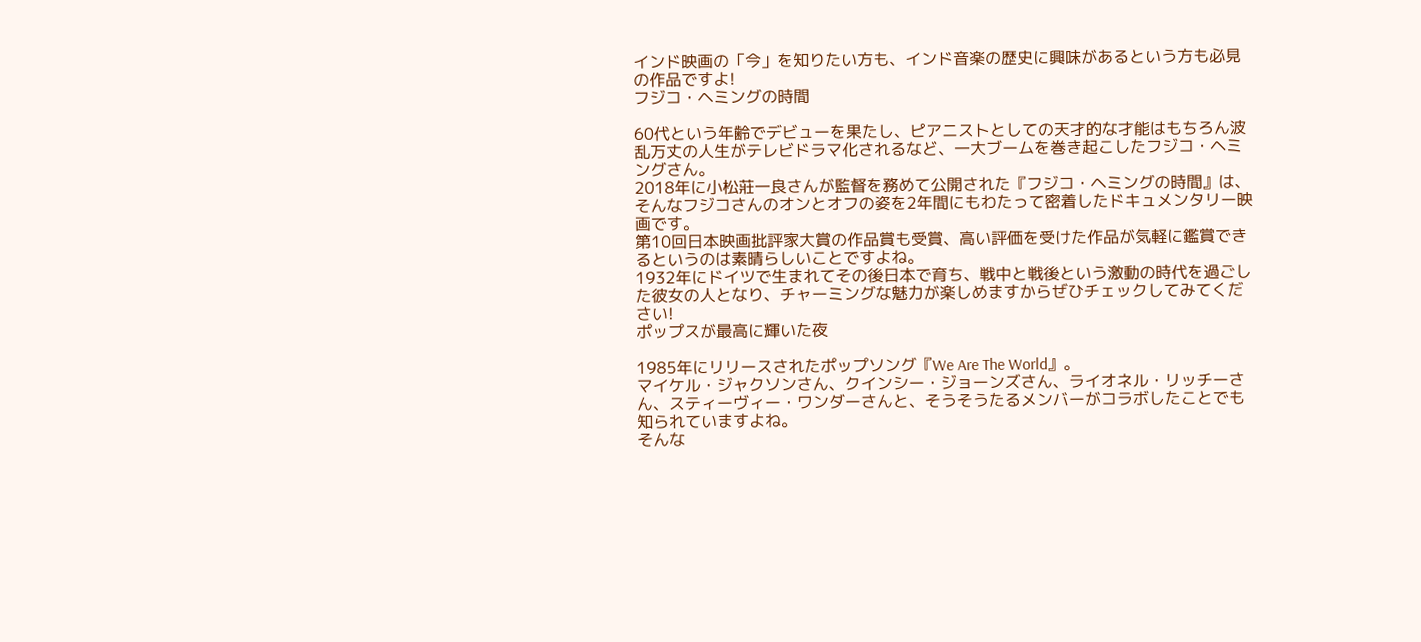インド映画の「今」を知りたい方も、インド音楽の歴史に興味があるという方も必見の作品ですよ!
フジコ・ヘミングの時間

60代という年齢でデビューを果たし、ピアニストとしての天才的な才能はもちろん波乱万丈の人生がテレビドラマ化されるなど、一大ブームを巻き起こしたフジコ・ヘミングさん。
2018年に小松莊一良さんが監督を務めて公開された『フジコ・ヘミングの時間』は、そんなフジコさんのオンとオフの姿を2年間にもわたって密着したドキュメンタリー映画です。
第10回日本映画批評家大賞の作品賞も受賞、高い評価を受けた作品が気軽に鑑賞できるというのは素晴らしいことですよね。
1932年にドイツで生まれてその後日本で育ち、戦中と戦後という激動の時代を過ごした彼女の人となり、チャーミングな魅力が楽しめますからぜひチェックしてみてください!
ポップスが最高に輝いた夜

1985年にリリースされたポップソング『We Are The World』。
マイケル・ジャクソンさん、クインシー・ジョーンズさん、ライオネル・リッチーさん、スティーヴィー・ワンダーさんと、そうそうたるメンバーがコラボしたことでも知られていますよね。
そんな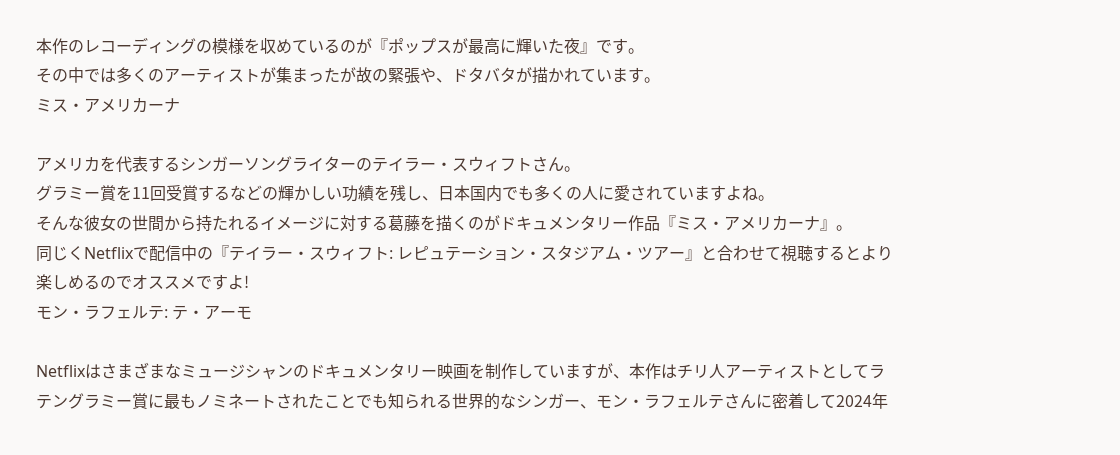本作のレコーディングの模様を収めているのが『ポップスが最高に輝いた夜』です。
その中では多くのアーティストが集まったが故の緊張や、ドタバタが描かれています。
ミス・アメリカーナ

アメリカを代表するシンガーソングライターのテイラー・スウィフトさん。
グラミー賞を11回受賞するなどの輝かしい功績を残し、日本国内でも多くの人に愛されていますよね。
そんな彼女の世間から持たれるイメージに対する葛藤を描くのがドキュメンタリー作品『ミス・アメリカーナ』。
同じくNetflixで配信中の『テイラー・スウィフト: レピュテーション・スタジアム・ツアー』と合わせて視聴するとより楽しめるのでオススメですよ!
モン・ラフェルテ: テ・アーモ

Netflixはさまざまなミュージシャンのドキュメンタリー映画を制作していますが、本作はチリ人アーティストとしてラテングラミー賞に最もノミネートされたことでも知られる世界的なシンガー、モン・ラフェルテさんに密着して2024年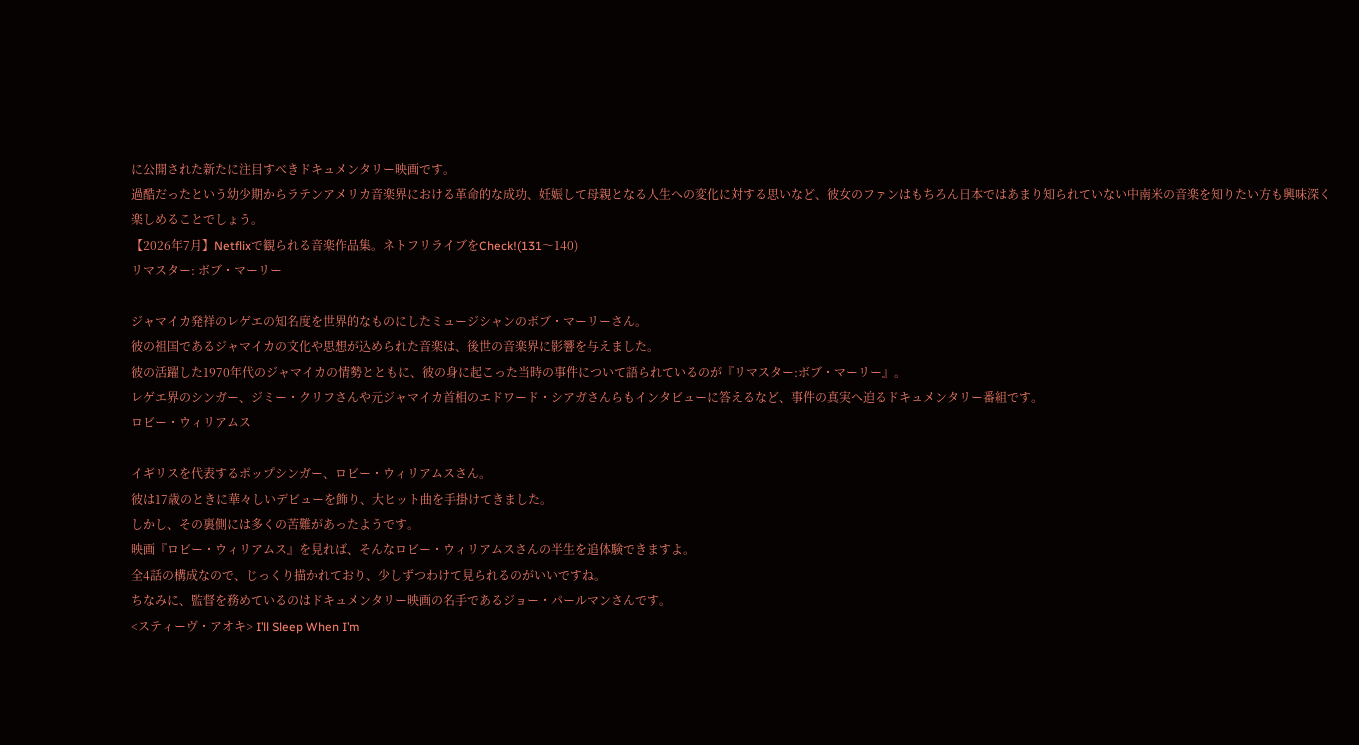に公開された新たに注目すべきドキュメンタリー映画です。
過酷だったという幼少期からラテンアメリカ音楽界における革命的な成功、妊娠して母親となる人生への変化に対する思いなど、彼女のファンはもちろん日本ではあまり知られていない中南米の音楽を知りたい方も興味深く楽しめることでしょう。
【2026年7月】Netflixで観られる音楽作品集。ネトフリライブをCheck!(131〜140)
リマスター: ボブ・マーリー

ジャマイカ発祥のレゲエの知名度を世界的なものにしたミュージシャンのボブ・マーリーさん。
彼の祖国であるジャマイカの文化や思想が込められた音楽は、後世の音楽界に影響を与えました。
彼の活躍した1970年代のジャマイカの情勢とともに、彼の身に起こった当時の事件について語られているのが『リマスター:ボブ・マーリー』。
レゲエ界のシンガー、ジミー・クリフさんや元ジャマイカ首相のエドワード・シアガさんらもインタビューに答えるなど、事件の真実へ迫るドキュメンタリー番組です。
ロビー・ウィリアムス

イギリスを代表するポップシンガー、ロビー・ウィリアムスさん。
彼は17歳のときに華々しいデビューを飾り、大ヒット曲を手掛けてきました。
しかし、その裏側には多くの苦難があったようです。
映画『ロビー・ウィリアムス』を見れば、そんなロビー・ウィリアムスさんの半生を追体験できますよ。
全4話の構成なので、じっくり描かれており、少しずつわけて見られるのがいいですね。
ちなみに、監督を務めているのはドキュメンタリー映画の名手であるジョー・パールマンさんです。
<スティーヴ・アオキ> I’ll Sleep When I’m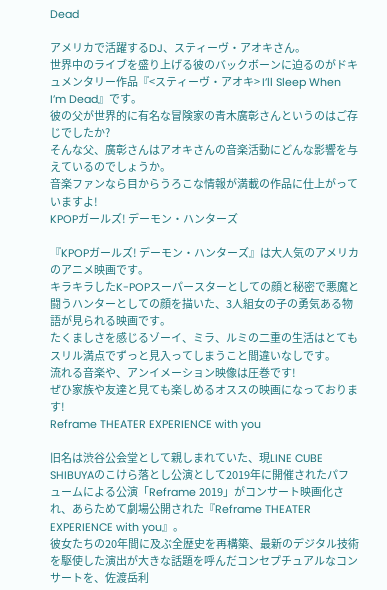Dead

アメリカで活躍するDJ、スティーヴ・アオキさん。
世界中のライブを盛り上げる彼のバックボーンに迫るのがドキュメンタリー作品『<スティーヴ・アオキ> I’ll Sleep When I’m Dead』です。
彼の父が世界的に有名な冒険家の青木廣彰さんというのはご存じでしたか?
そんな父、廣彰さんはアオキさんの音楽活動にどんな影響を与えているのでしょうか。
音楽ファンなら目からうろこな情報が満載の作品に仕上がっていますよ!
KPOPガールズ! デーモン・ハンターズ

『KPOPガールズ! デーモン・ハンターズ』は大人気のアメリカのアニメ映画です。
キラキラしたK-POPスーパースターとしての顔と秘密で悪魔と闘うハンターとしての顔を描いた、3人組女の子の勇気ある物語が見られる映画です。
たくましさを感じるゾーイ、ミラ、ルミの二重の生活はとてもスリル満点でずっと見入ってしまうこと間違いなしです。
流れる音楽や、アンイメーション映像は圧巻です!
ぜひ家族や友達と見ても楽しめるオススの映画になっております!
Reframe THEATER EXPERIENCE with you

旧名は渋谷公会堂として親しまれていた、現LINE CUBE SHIBUYAのこけら落とし公演として2019年に開催されたパフュームによる公演「Reframe 2019」がコンサート映画化され、あらためて劇場公開された『Reframe THEATER EXPERIENCE with you』。
彼女たちの20年間に及ぶ全歴史を再構築、最新のデジタル技術を駆使した演出が大きな話題を呼んだコンセプチュアルなコンサートを、佐渡岳利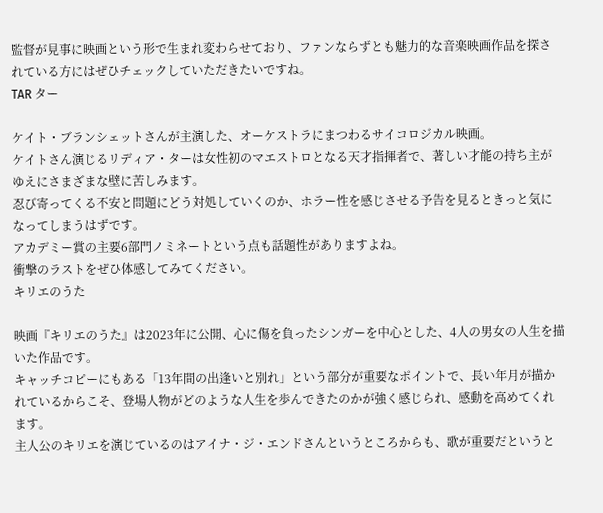監督が見事に映画という形で生まれ変わらせており、ファンならずとも魅力的な音楽映画作品を探されている方にはぜひチェックしていただきたいですね。
TAR ター

ケイト・ブランシェットさんが主演した、オーケストラにまつわるサイコロジカル映画。
ケイトさん演じるリディア・ターは女性初のマエストロとなる天才指揮者で、著しい才能の持ち主がゆえにさまざまな壁に苦しみます。
忍び寄ってくる不安と問題にどう対処していくのか、ホラー性を感じさせる予告を見るときっと気になってしまうはずです。
アカデミー賞の主要6部門ノミネートという点も話題性がありますよね。
衝撃のラストをぜひ体感してみてください。
キリエのうた

映画『キリエのうた』は2023年に公開、心に傷を負ったシンガーを中心とした、4人の男女の人生を描いた作品です。
キャッチコピーにもある「13年間の出逢いと別れ」という部分が重要なポイントで、長い年月が描かれているからこそ、登場人物がどのような人生を歩んできたのかが強く感じられ、感動を高めてくれます。
主人公のキリエを演じているのはアイナ・ジ・エンドさんというところからも、歌が重要だというと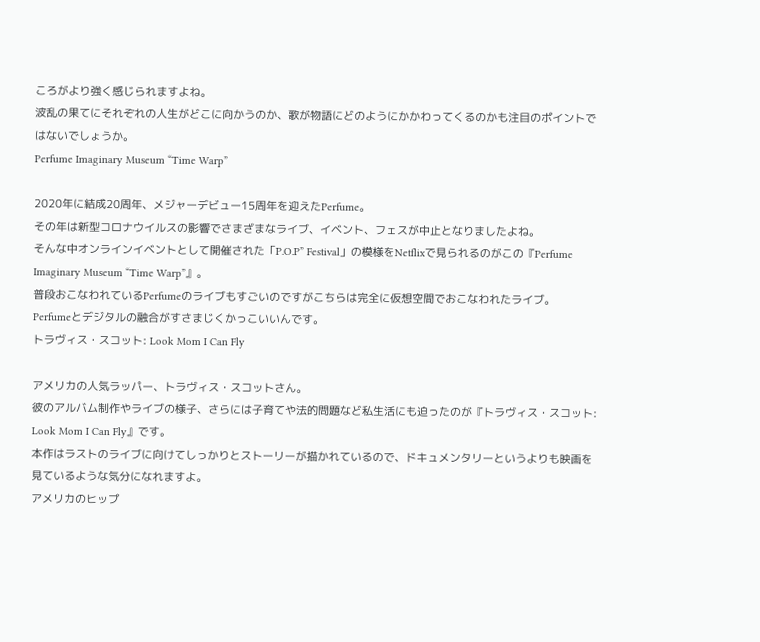ころがより強く感じられますよね。
波乱の果てにそれぞれの人生がどこに向かうのか、歌が物語にどのようにかかわってくるのかも注目のポイントではないでしょうか。
Perfume Imaginary Museum “Time Warp”

2020年に結成20周年、メジャーデビュー15周年を迎えたPerfume。
その年は新型コロナウイルスの影響でさまざまなライブ、イベント、フェスが中止となりましたよね。
そんな中オンラインイベントとして開催された「P.O.P” Festival」の模様をNetflixで見られるのがこの『Perfume Imaginary Museum “Time Warp”』。
普段おこなわれているPerfumeのライブもすごいのですがこちらは完全に仮想空間でおこなわれたライブ。
Perfumeとデジタルの融合がすさまじくかっこいいんです。
トラヴィス・スコット: Look Mom I Can Fly

アメリカの人気ラッパー、トラヴィス・スコットさん。
彼のアルバム制作やライブの様子、さらには子育てや法的問題など私生活にも迫ったのが『トラヴィス・スコット: Look Mom I Can Fly』です。
本作はラストのライブに向けてしっかりとストーリーが描かれているので、ドキュメンタリーというよりも映画を見ているような気分になれますよ。
アメリカのヒップ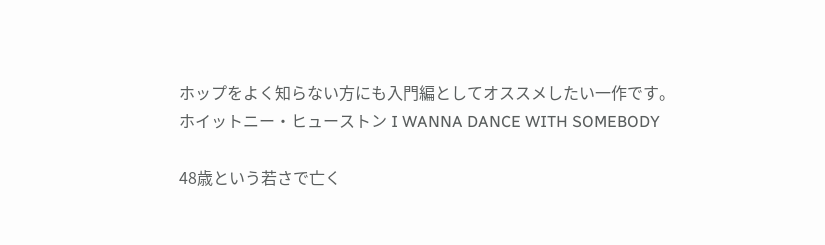ホップをよく知らない方にも入門編としてオススメしたい一作です。
ホイットニー・ヒューストン I WANNA DANCE WITH SOMEBODY

48歳という若さで亡く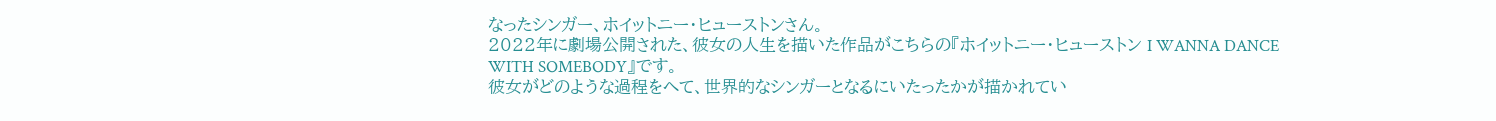なったシンガー、ホイットニー・ヒューストンさん。
2022年に劇場公開された、彼女の人生を描いた作品がこちらの『ホイットニー・ヒューストン I WANNA DANCE WITH SOMEBODY』です。
彼女がどのような過程をへて、世界的なシンガーとなるにいたったかが描かれてい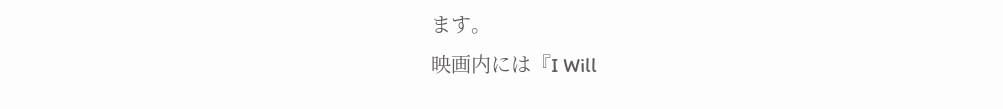ます。
映画内には『I Will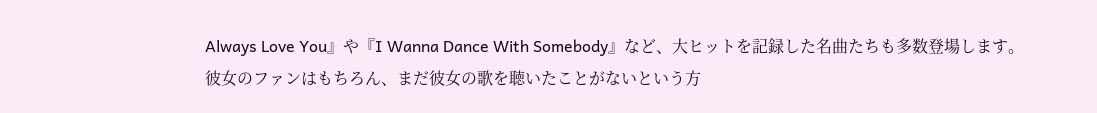Always Love You』や『I Wanna Dance With Somebody』など、大ヒットを記録した名曲たちも多数登場します。
彼女のファンはもちろん、まだ彼女の歌を聴いたことがないという方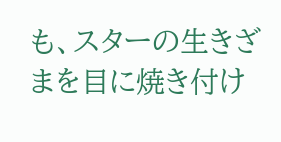も、スターの生きざまを目に焼き付け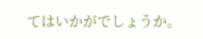てはいかがでしょうか。